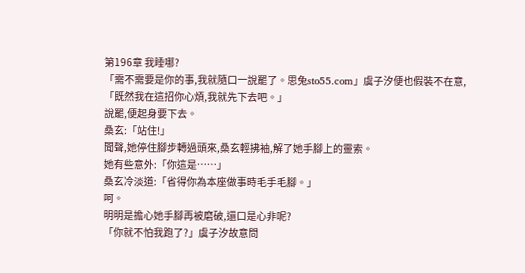第196章 我睡哪?
「需不需要是你的事,我就隨口一說罷了。思兔sto55.com」虞子汐便也假裝不在意,「既然我在這招你心煩,我就先下去吧。」
說罷,便起身要下去。
桑玄:「站住!」
聞聲,她停住腳步轉過頭來,桑玄輕拂袖,解了她手腳上的靈索。
她有些意外:「你這是……」
桑玄冷淡道:「省得你為本座做事時毛手毛腳。」
呵。
明明是擔心她手腳再被磨破,還口是心非呢?
「你就不怕我跑了?」虞子汐故意問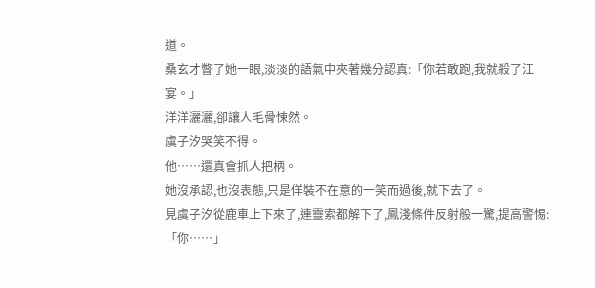道。
桑玄才瞥了她一眼,淡淡的語氣中夾著幾分認真:「你若敢跑,我就殺了江宴。」
洋洋灑灑,卻讓人毛骨悚然。
虞子汐哭笑不得。
他……還真會抓人把柄。
她沒承認,也沒表態,只是佯裝不在意的一笑而過後,就下去了。
見虞子汐從鹿車上下來了,連靈索都解下了,鳳淺條件反射般一驚,提高警惕:「你……」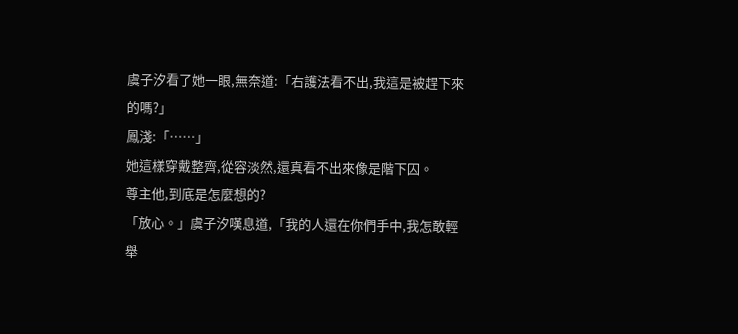虞子汐看了她一眼,無奈道:「右護法看不出,我這是被趕下來的嗎?」
鳳淺:「……」
她這樣穿戴整齊,從容淡然,還真看不出來像是階下囚。
尊主他,到底是怎麼想的?
「放心。」虞子汐嘆息道,「我的人還在你們手中,我怎敢輕舉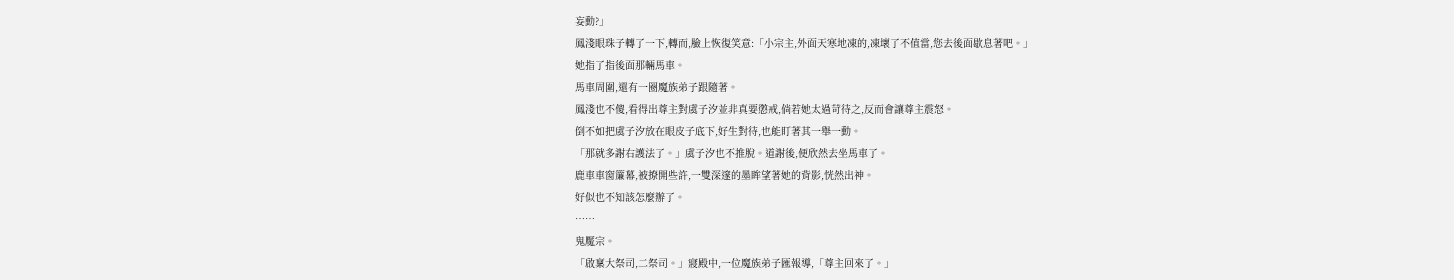妄動?」
鳳淺眼珠子轉了一下,轉而,臉上恢復笑意:「小宗主,外面天寒地凍的,凍壞了不值當,您去後面歇息著吧。」
她指了指後面那輛馬車。
馬車周圍,還有一圈魔族弟子跟隨著。
鳳淺也不傻,看得出尊主對虞子汐並非真要懲戒,倘若她太過苛待之,反而會讓尊主震怒。
倒不如把虞子汐放在眼皮子底下,好生對待,也能盯著其一舉一動。
「那就多謝右護法了。」虞子汐也不推脫。道謝後,便欣然去坐馬車了。
鹿車車窗簾幕,被撩開些許,一雙深邃的墨眸望著她的背影,恍然出神。
好似也不知該怎麼辦了。
……
鬼魘宗。
「啟稟大祭司,二祭司。」寢殿中,一位魔族弟子匯報導,「尊主回來了。」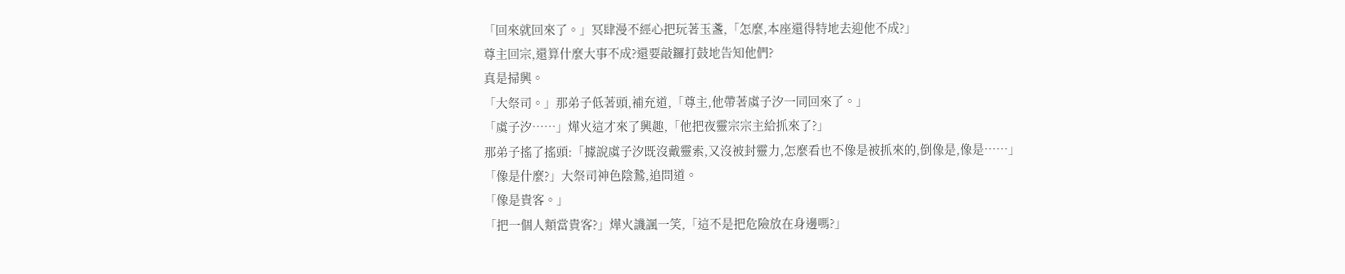「回來就回來了。」冥肆漫不經心把玩著玉盞,「怎麼,本座還得特地去迎他不成?」
尊主回宗,還算什麼大事不成?還要敲鑼打鼓地告知他們?
真是掃興。
「大祭司。」那弟子低著頭,補充道,「尊主,他帶著虞子汐一同回來了。」
「虞子汐……」燁火這才來了興趣,「他把夜靈宗宗主給抓來了?」
那弟子搖了搖頭:「據說虞子汐既沒戴靈索,又沒被封靈力,怎麼看也不像是被抓來的,倒像是,像是……」
「像是什麼?」大祭司神色陰鷙,追問道。
「像是貴客。」
「把一個人類當貴客?」燁火譏諷一笑,「這不是把危險放在身邊嗎?」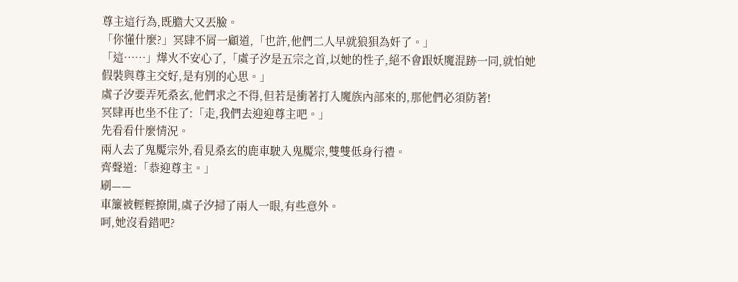尊主這行為,既膽大又丟臉。
「你懂什麼?」冥肆不屑一顧道,「也許,他們二人早就狼狽為奸了。」
「這……」燁火不安心了,「虞子汐是五宗之首,以她的性子,絕不會跟妖魔混跡一同,就怕她假裝與尊主交好,是有別的心思。」
虞子汐要弄死桑玄,他們求之不得,但若是衝著打入魔族內部來的,那他們必須防著!
冥肆再也坐不住了:「走,我們去迎迎尊主吧。」
先看看什麼情況。
兩人去了鬼魘宗外,看見桑玄的鹿車駛入鬼魘宗,雙雙低身行禮。
齊聲道:「恭迎尊主。」
刷——
車簾被輕輕撩開,虞子汐掃了兩人一眼,有些意外。
呵,她沒看錯吧?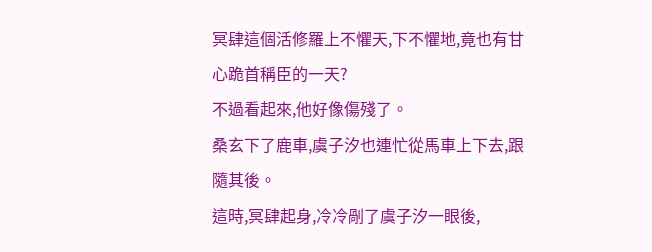冥肆這個活修羅上不懼天,下不懼地,竟也有甘心跪首稱臣的一天?
不過看起來,他好像傷殘了。
桑玄下了鹿車,虞子汐也連忙從馬車上下去,跟隨其後。
這時,冥肆起身,冷冷剮了虞子汐一眼後,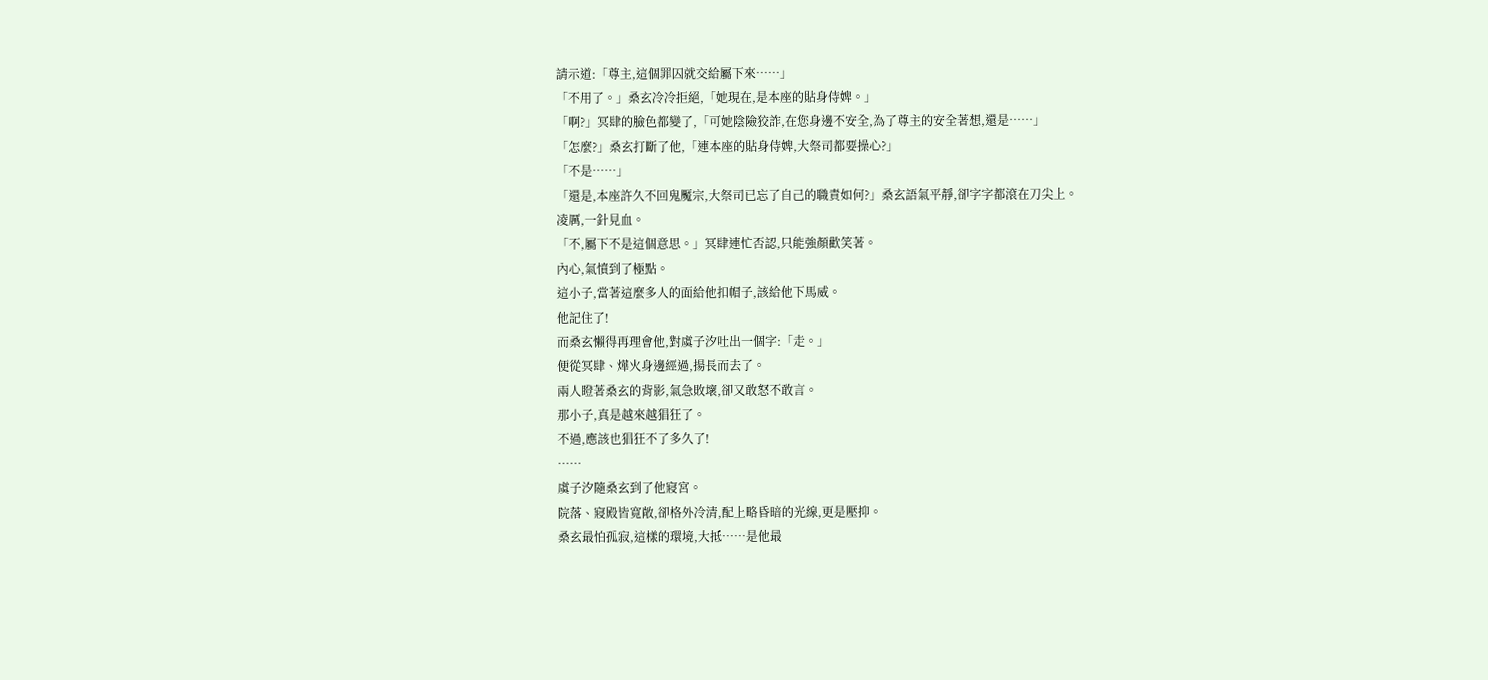請示道:「尊主,這個罪囚就交給屬下來……」
「不用了。」桑玄冷冷拒絕,「她現在,是本座的貼身侍婢。」
「啊?」冥肆的臉色都變了,「可她陰險狡詐,在您身邊不安全,為了尊主的安全著想,還是……」
「怎麼?」桑玄打斷了他,「連本座的貼身侍婢,大祭司都要操心?」
「不是……」
「還是,本座許久不回鬼魘宗,大祭司已忘了自己的職責如何?」桑玄語氣平靜,卻字字都滾在刀尖上。
凌厲,一針見血。
「不,屬下不是這個意思。」冥肆連忙否認,只能強顏歡笑著。
內心,氣憤到了極點。
這小子,當著這麼多人的面給他扣帽子,該給他下馬威。
他記住了!
而桑玄懶得再理會他,對虞子汐吐出一個字:「走。」
便從冥肆、燁火身邊經過,揚長而去了。
兩人瞪著桑玄的背影,氣急敗壞,卻又敢怒不敢言。
那小子,真是越來越猖狂了。
不過,應該也猖狂不了多久了!
……
虞子汐隨桑玄到了他寢宮。
院落、寢殿皆寬敞,卻格外冷清,配上略昏暗的光線,更是壓抑。
桑玄最怕孤寂,這樣的環境,大抵……是他最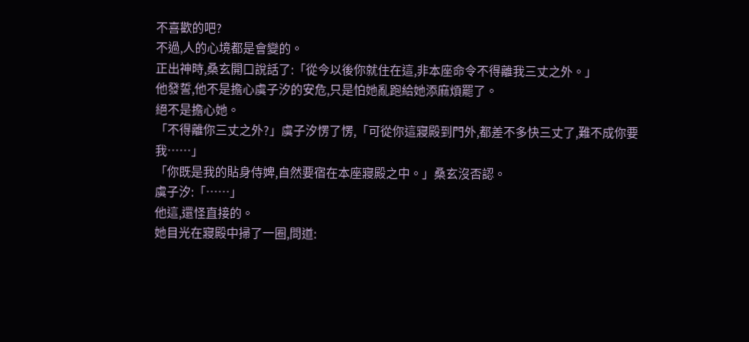不喜歡的吧?
不過,人的心境都是會變的。
正出神時,桑玄開口說話了:「從今以後你就住在這,非本座命令不得離我三丈之外。」
他發誓,他不是擔心虞子汐的安危,只是怕她亂跑給她添麻煩罷了。
絕不是擔心她。
「不得離你三丈之外?」虞子汐愣了愣,「可從你這寢殿到門外,都差不多快三丈了,難不成你要我……」
「你既是我的貼身侍婢,自然要宿在本座寢殿之中。」桑玄沒否認。
虞子汐:「……」
他這,還怪直接的。
她目光在寢殿中掃了一圈,問道: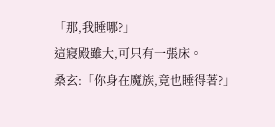「那,我睡哪?」
這寢殿雖大,可只有一張床。
桑玄:「你身在魔族,竟也睡得著?」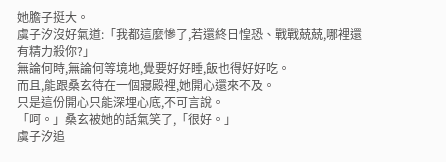她膽子挺大。
虞子汐沒好氣道:「我都這麼慘了,若還終日惶恐、戰戰兢兢,哪裡還有精力殺你?」
無論何時,無論何等境地,覺要好好睡,飯也得好好吃。
而且,能跟桑玄待在一個寢殿裡,她開心還來不及。
只是這份開心只能深埋心底,不可言說。
「呵。」桑玄被她的話氣笑了,「很好。」
虞子汐追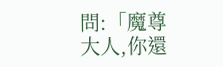問:「魔尊大人,你還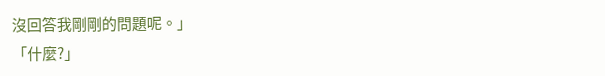沒回答我剛剛的問題呢。」
「什麼?」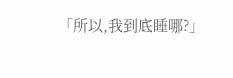「所以,我到底睡哪?」